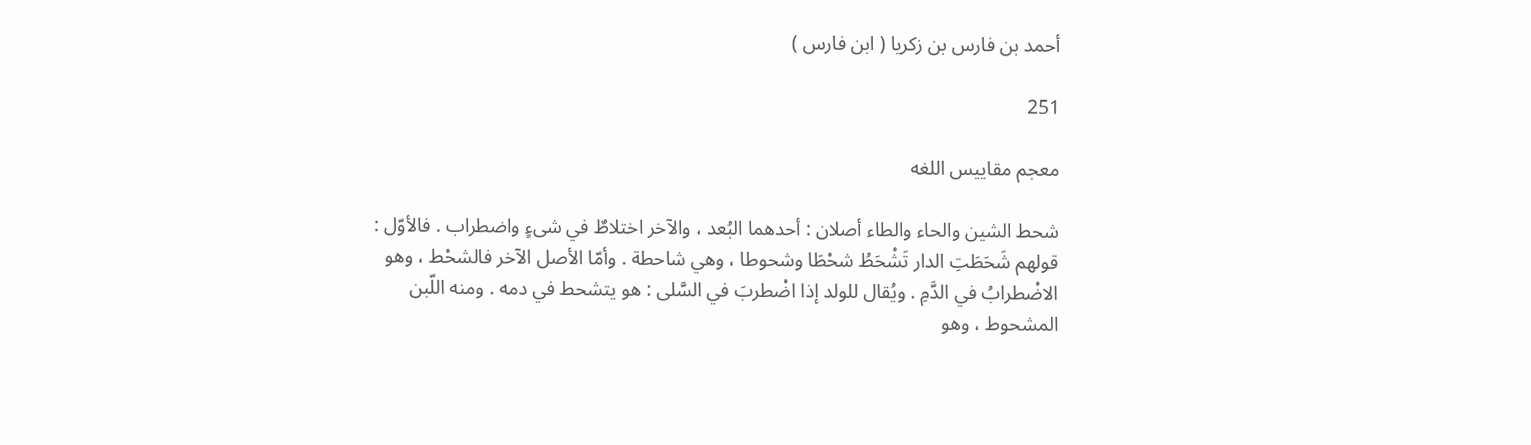أحمد بن فارس بن زكريا ( ابن فارس )

251

معجم مقاييس اللغه

شحط الشين والحاء والطاء أصلان : أحدهما البُعد ، والآخر اختلاطٌ في شىءٍ واضطراب . فالأوّل : قولهم شَحَطَتِ الدار تَشْحَطُ شحْطَا وشحوطا ، وهي شاحطة . وأمّا الأصل الآخر فالشحْط ، وهو الاضْطرابُ في الدَّمِ . ويُقال للولد إذا اضْطربَ في السَّلى : هو يتشحط في دمه . ومنه اللّبن المشحوط ، وهو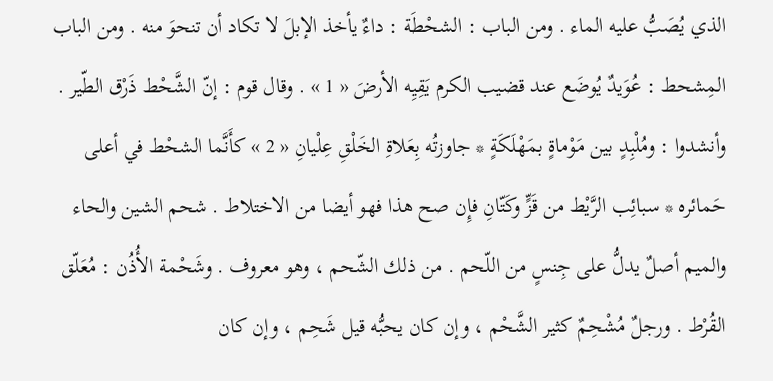الذي يُصَبُّ عليه الماء . ومن الباب : الشحْطَة : داءٌ يأخذ الإبلَ لا تكاد أن تنحوَ منه . ومن الباب المِشحط : عُوَيدٌ يُوضَع عند قضيب الكرم يَقِيِه الأرضَ « 1 » . وقال قوم : إنّ الشَّحْط ذَرْق الطّير . وأنشدوا : ومُلْبِدٍ بين مَوْماةٍ بمَهْلَكَةٍ * جاوزتُه بِعَلاةِ الخَلْقِ عِلْيانِ « 2 » كأَنَّما الشحْط في أعلى حَمائره * سبائِب الرَّيْط من قَزٍّ وكَتّانِ فإِن صح هذا فهو أيضا من الاختلاط . شحم الشين والحاء والميم أصلٌ يدلُّ على جِنسٍ من اللّحم . من ذلك الشّحم ، وهو معروف . وشَحْمة الأُذُن : مُعَلّق القُرْط . ورجلٌ مُشْحِمٌ كثير الشَّحْم ، وإن كان يحبُّه قيل شَحِم ، وإن كان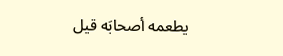يطعمه أصحابَه قيل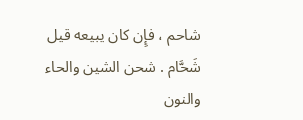شاحم ، فإِن كان يبيعه قيل شَحَّام . شحن الشين والحاء والنون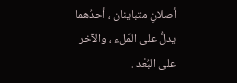أصلانِ متباينان ، أحدُهما يدلُّ على المَلء ، والآخر على البُعْد .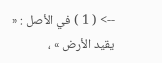--> ( 1 ) في الأصل : « يقيد الأرض » ،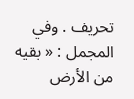تحريف . وفي المجمل : « بقيه من الأرض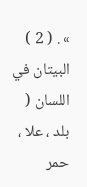» . ( 2 ) البيتان في اللسان ( بلد ، علا ، حمر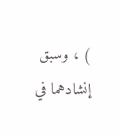) ، وسبق إنشادهما في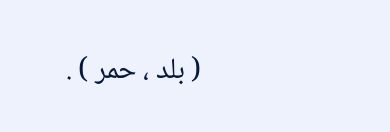( بلد ، حمر ) .